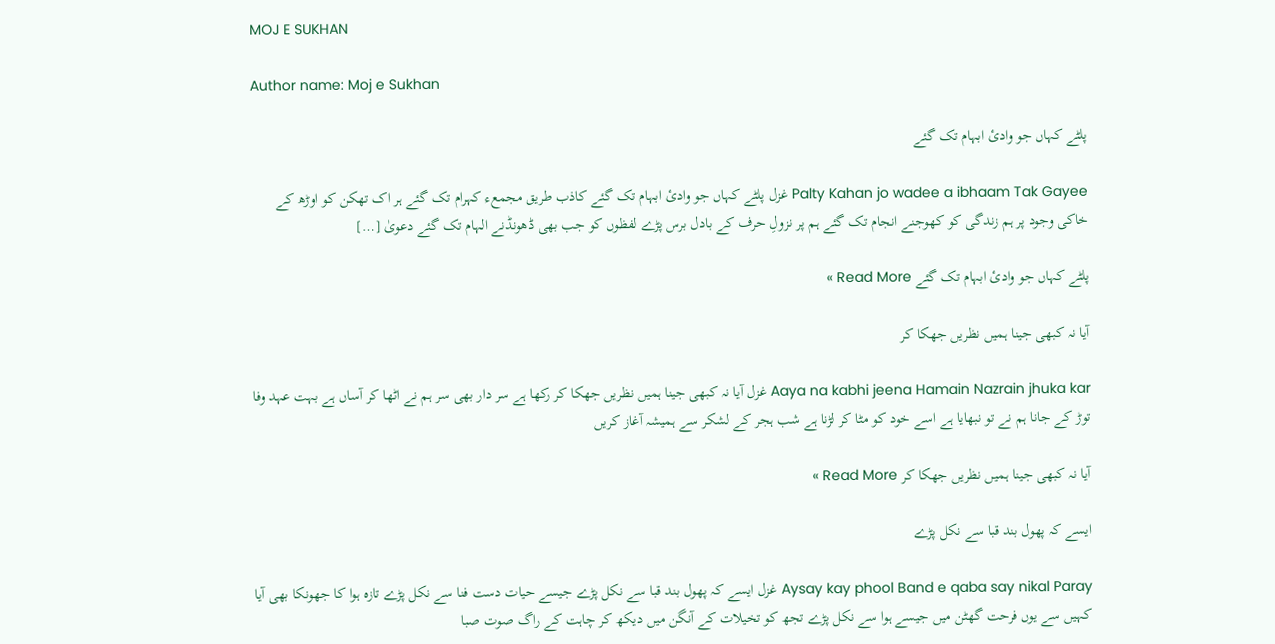MOJ E SUKHAN

Author name: Moj e Sukhan

پلٹے کہاں جو وادئ ابہام تک گئے

Palty Kahan jo wadee a ibhaam Tak Gayee غزل پلٹے کہاں جو وادئ ابہام تک گئے کاذب طریق مجمعء کہرام تک گئے ہر اک تھکن کو اوڑھ کے خاکی وجود پر ہم زندگی کو کھوجنے انجام تک گئے ہم پر نزولِ حرف کے بادل برس پڑے لفظوں کو جب بھی ڈھونڈنے الہام تک گئے دعویٰ […]

پلٹے کہاں جو وادئ ابہام تک گئے Read More »

آیا نہ کبھی جینا ہمیں نظریں جھکا کر

Aaya na kabhi jeena Hamain Nazrain jhuka kar غزل آیا نہ کبھی جینا ہمیں نظریں جھکا کر رکھا ہے سر دار بھی سر ہم نے اٹھا کر آساں ہے بہت عہد وفا توڑ کے جانا ہم نے تو نبھایا ہے اسے خود کو مٹا کر لڑنا ہے شب ہجر کے لشکر سے ہمیشہ آغاز کریں

آیا نہ کبھی جینا ہمیں نظریں جھکا کر Read More »

ایسے کہ پھول بند قبا سے نکل پڑے

Aysay kay phool Band e qaba say nikal Paray غزل ایسے کہ پھول بند قبا سے نکل پڑے جیسے حیات دست فنا سے نکل پڑے تازہ ہوا کا جھونکا بھی آیا کہیں سے یوں فرحت گھٹن میں جیسے ہوا سے نکل پڑے تجھ کو تخیلات کے آنگن میں دیکھ کر چاہت کے راگ صوت صبا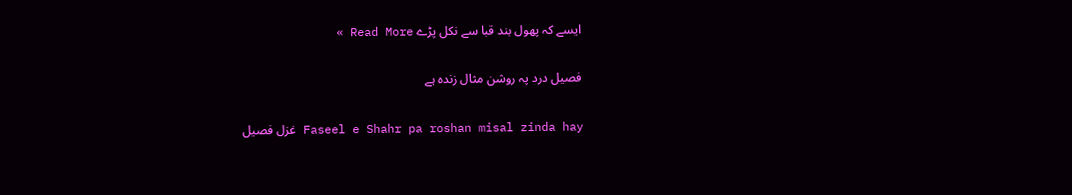ایسے کہ پھول بند قبا سے نکل پڑے Read More »

فصیل درد پہ روشن مثال زندہ ہے

Faseel e Shahr pa roshan misal zinda hay غزل فصیل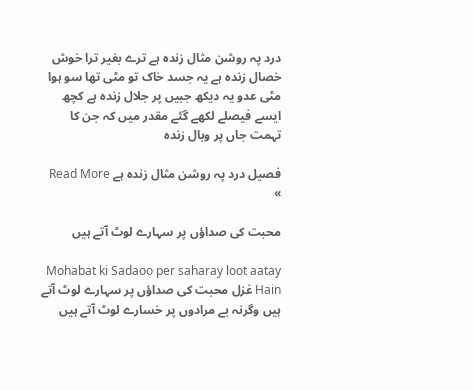درد پہ روشن مثال زندہ ہے ترے بغیر ترا خوش خصال زندہ ہے یہ جسد خاک تو مٹی تھا سو ہوا مٹی عدو یہ دیکھ جبیں پر جلال زندہ ہے کچھ ایسے فیصلے لکھے گئے مقدر میں کہ جن کا تہمت جاں پر وبال زندہ

فصیل درد پہ روشن مثال زندہ ہے Read More »

محبت کی صداؤں پر سہارے لوٹ آتے ہیں

Mohabat ki Sadaoo per saharay loot aatay Hain غزل محبت کی صداؤں پر سہارے لوٹ آتے ہیں وگرنہ بے مرادوں پر خسارے لوٹ آتے ہیں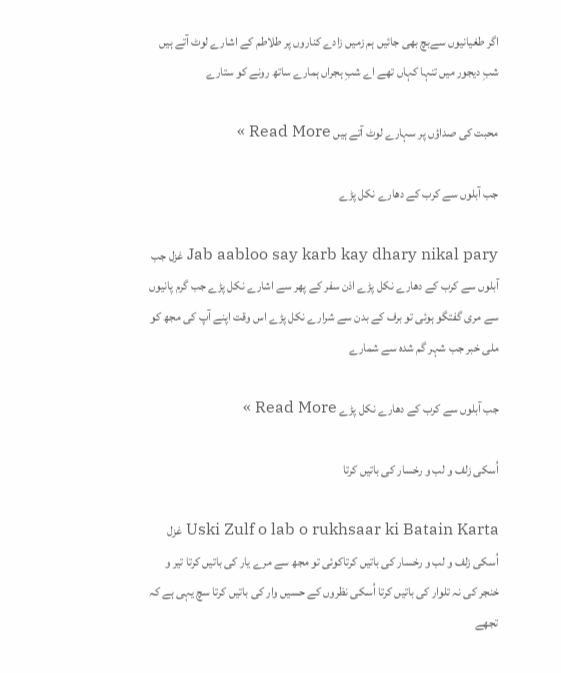اگر طغیانیوں سےبچ بھی جائیں ہم زمیں زادے کناروں پر طلاطم کے اشارے لوٹ آتے ہیں شبِ دیجور میں تنہا کہاں تھے اے شبِ ہجراں ہمارے ساتھ رونے کو ستارے

محبت کی صداؤں پر سہارے لوٹ آتے ہیں Read More »

جب آبلوں سے کرب کے دھارے نکل پڑے

Jab aabloo say karb kay dhary nikal pary غزل جب آبلوں سے کرب کے دھارے نکل پڑے اذن سفر کے پھر سے اشارے نکل پڑے جب گرم پانیوں سے مری گفتگو ہوئی تو برف کے بدن سے شرارے نکل پڑے اس وقت اپنے آپ کی مجھ کو ملی خبر جب شہر گم شدہ سے شمارے

جب آبلوں سے کرب کے دھارے نکل پڑے Read More »

اُسکی زلف و لب و رخسار کی باتیں کرتا

Uski Zulf o lab o rukhsaar ki Batain Karta غزل اُسکی زلف و لب و رخسار کی باتیں کرتاکوئی تو مجھ سے مرے یار کی باتیں کرتا تیر و خنجر کی نہ تلوار کی باتیں کرتا اُسکی نظروں کے حسیں وار کی باتیں کرتا سچ یہی ہے کہ تجھے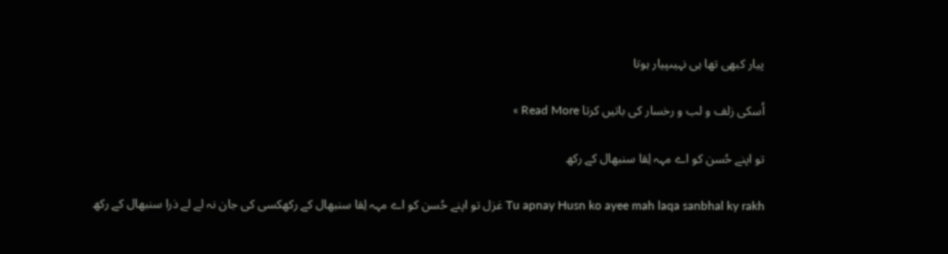پیار کبھی تھا ہی نہیںپیار ہوتا

اُسکی زلف و لب و رخسار کی باتیں کرتا Read More »

تو اپنے حُسن کو اے مہہ لِقا سنبھال کے رکھ

Tu apnay Husn ko ayee mah laqa sanbhal ky rakh غزل تو اپنے حُسن کو اے مہہ لِقا سنبھال کے رکھکسی کی جان نہ لے لے ذرا سنبھال کے رکھ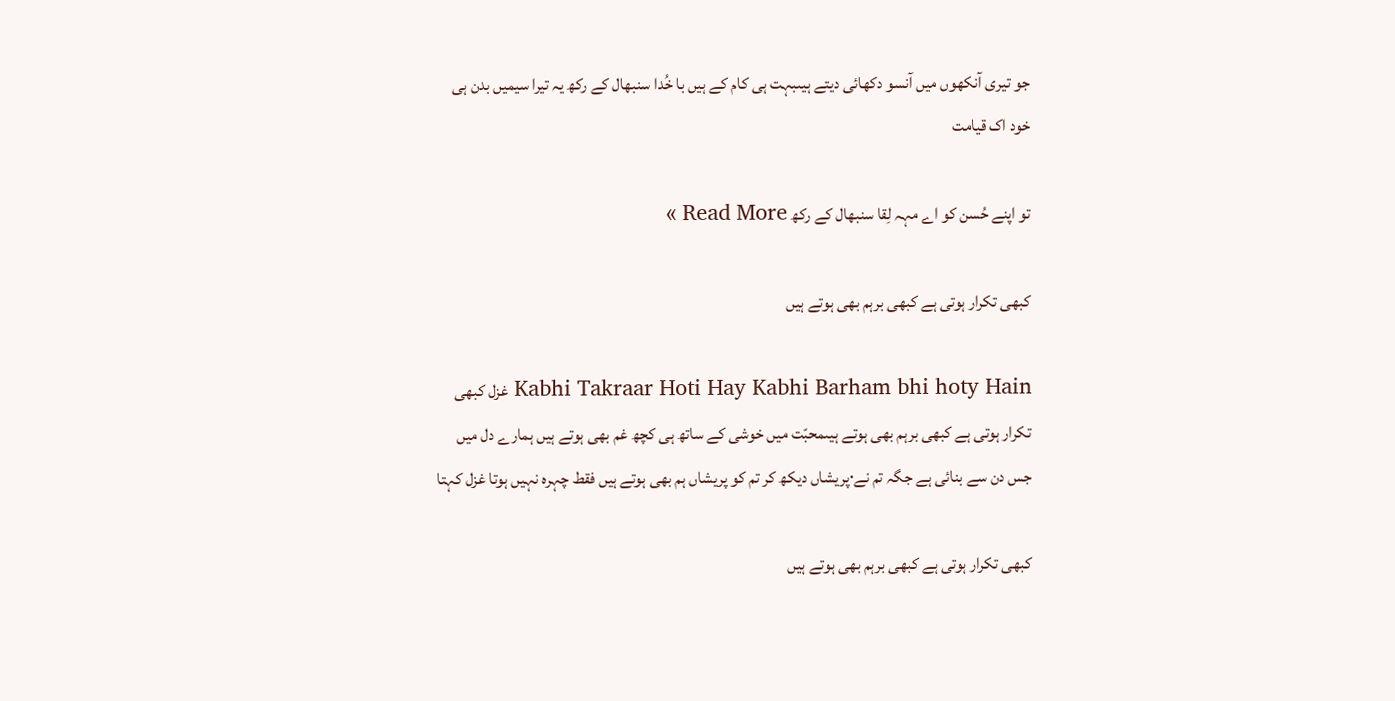جو تیری آنکھوں میں آنسو دکھائی دیتے ہیںبہت ہی کام کے ہیں با خُدا سنبھال کے رکھ یہ تیرا سیمیں بدن ہی خود اک قیامت

تو اپنے حُسن کو اے مہہ لِقا سنبھال کے رکھ Read More »

کبھی تکرار ہوتی ہے کبھی برہم بھی ہوتے ہیں

Kabhi Takraar Hoti Hay Kabhi Barham bhi hoty Hain غزل کبھی تکرار ہوتی ہے کبھی برہم بھی ہوتے ہیںمحبّت میں خوشی کے ساتھ ہی کچھ غم بھی ہوتے ہیں ہمارے دل میں جس دن سے بنائی ہے جگہ تم نے۰پریشاں دیکھ کر تم کو پریشاں ہم بھی ہوتے ہیں فقط چہرہ نہیں ہوتا غزل کہتا

کبھی تکرار ہوتی ہے کبھی برہم بھی ہوتے ہیں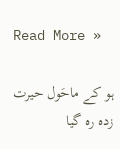Read More »

ہو کے ماحَول حیرت زدہ رہ گیا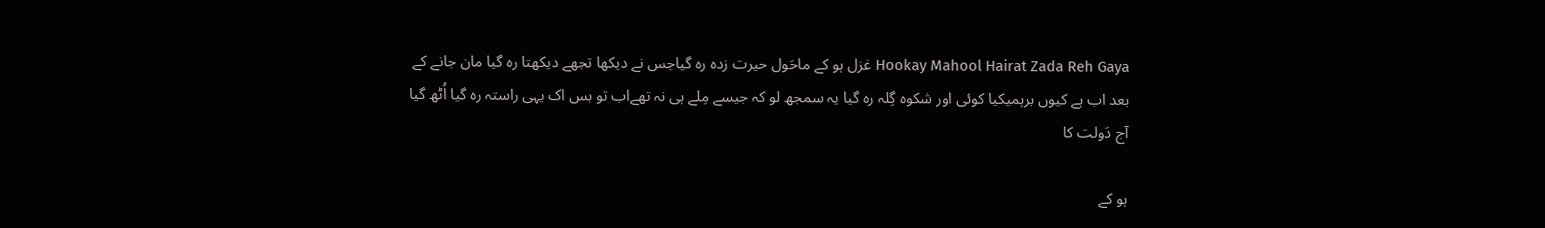Hookay Mahool Hairat Zada Reh Gaya غزل ہو کے ماحَول حیرت زدہ رہ گیاجس نے دیکھا تجھے دیکھتا رہ گیا مان جانے کے بعد اب ہے کیوں برہمیکیا کوئی اور شکوہ گِلہ رہ گیا یہ سمجھ لو کہ جیسے مِلے ہی نہ تھےاب تو بس اک یہی راستہ رہ گیا اُٹھ گیا آج دَولت کا

ہو کے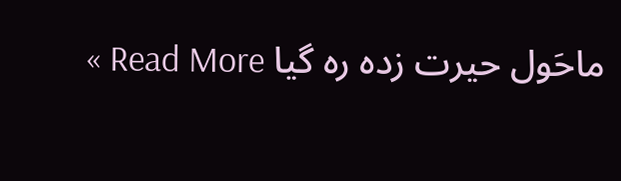ماحَول حیرت زدہ رہ گیا Read More »